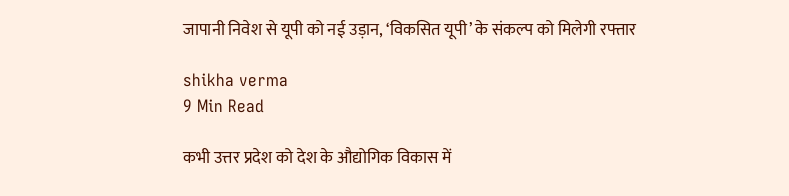जापानी निवेश से यूपी को नई उड़ान, ‘विकसित यूपी’ के संकल्प को मिलेगी रफ्तार

shikha verma
9 Min Read

कभी उत्तर प्रदेश को देश के औद्योगिक विकास में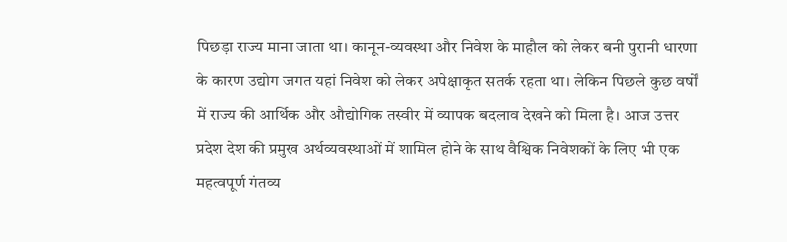पिछड़ा राज्य माना जाता था। कानून-व्यवस्था और निवेश के माहौल को लेकर बनी पुरानी धारणा के कारण उद्योग जगत यहां निवेश को लेकर अपेक्षाकृत सतर्क रहता था। लेकिन पिछले कुछ वर्षों में राज्य की आर्थिक और औद्योगिक तस्वीर में व्यापक बदलाव देखने को मिला है। आज उत्तर प्रदेश देश की प्रमुख अर्थव्यवस्थाओं में शामिल होने के साथ वैश्विक निवेशकों के लिए भी एक महत्वपूर्ण गंतव्य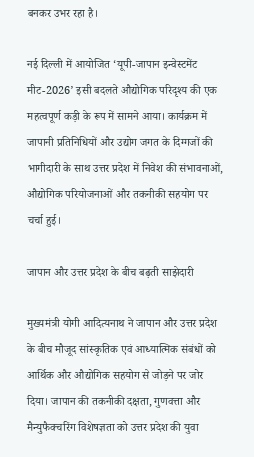बनकर उभर रहा है।

नई दिल्ली में आयोजित ‘यूपी-जापान इन्वेस्टमेंट मीट-2026’ इसी बदलते औद्योगिक परिदृश्य की एक महत्वपूर्ण कड़ी के रूप में सामने आया। कार्यक्रम में जापानी प्रतिनिधियों और उद्योग जगत के दिग्गजों की भागीदारी के साथ उत्तर प्रदेश में निवेश की संभावनाओं, औद्योगिक परियोजनाओं और तकनीकी सहयोग पर चर्चा हुई।

जापान और उत्तर प्रदेश के बीच बढ़ती साझेदारी

मुख्यमंत्री योगी आदित्यनाथ ने जापान और उत्तर प्रदेश के बीच मौजूद सांस्कृतिक एवं आध्यात्मिक संबंधों को आर्थिक और औद्योगिक सहयोग से जोड़ने पर जोर दिया। जापान की तकनीकी दक्षता, गुणवत्ता और मैन्युफैक्चरिंग विशेषज्ञता को उत्तर प्रदेश की युवा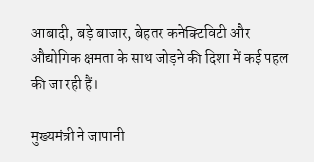आबादी, बड़े बाजार, बेहतर कनेक्टिविटी और औद्योगिक क्षमता के साथ जोड़ने की दिशा में कई पहल की जा रही हैं।

मुख्यमंत्री ने जापानी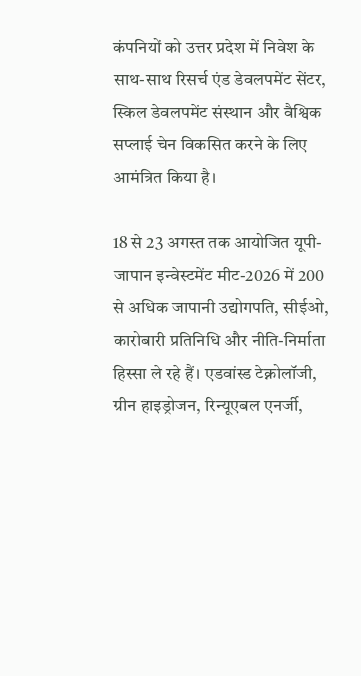कंपनियों को उत्तर प्रदेश में निवेश के साथ-साथ रिसर्च एंड डेवलपमेंट सेंटर, स्किल डेवलपमेंट संस्थान और वैश्विक सप्लाई चेन विकसित करने के लिए आमंत्रित किया है।

18 से 23 अगस्त तक आयोजित यूपी-जापान इन्वेस्टमेंट मीट-2026 में 200 से अधिक जापानी उद्योगपति, सीईओ, कारोबारी प्रतिनिधि और नीति-निर्माता हिस्सा ले रहे हैं। एडवांस्ड टेक्नोलॉजी, ग्रीन हाइड्रोजन, रिन्यूएबल एनर्जी,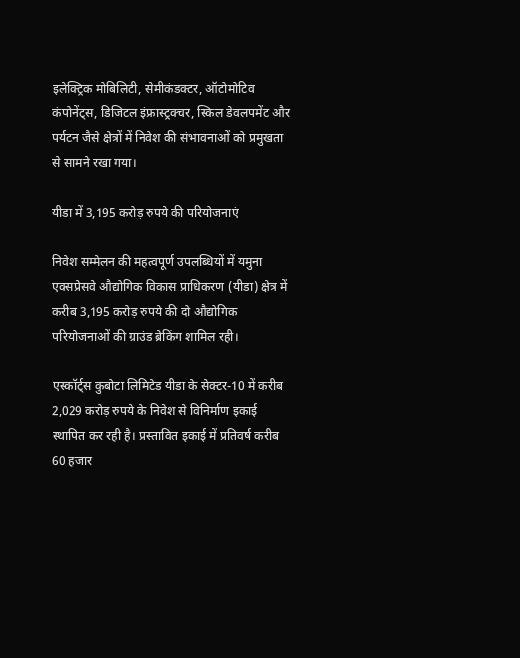इलेक्ट्रिक मोबिलिटी, सेमीकंडक्टर, ऑटोमोटिव कंपोनेंट्स, डिजिटल इंफ्रास्ट्रक्चर, स्किल डेवलपमेंट और पर्यटन जैसे क्षेत्रों में निवेश की संभावनाओं को प्रमुखता से सामने रखा गया।

यीडा में 3,195 करोड़ रुपये की परियोजनाएं

निवेश सम्मेलन की महत्वपूर्ण उपलब्धियों में यमुना एक्सप्रेसवे औद्योगिक विकास प्राधिकरण (यीडा) क्षेत्र में करीब 3,195 करोड़ रुपये की दो औद्योगिक परियोजनाओं की ग्राउंड ब्रेकिंग शामिल रही।

एस्कॉर्ट्स कुबोटा लिमिटेड यीडा के सेक्टर-10 में करीब 2,029 करोड़ रुपये के निवेश से विनिर्माण इकाई स्थापित कर रही है। प्रस्तावित इकाई में प्रतिवर्ष करीब 60 हजार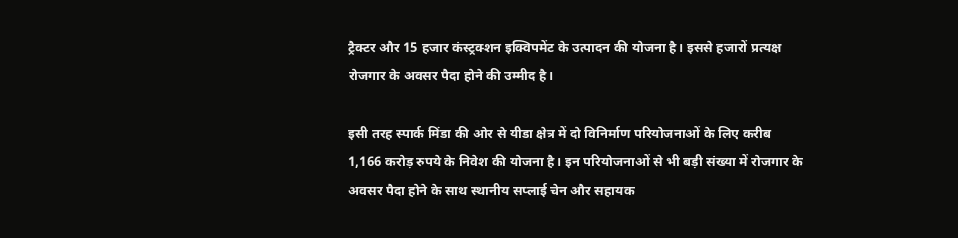ट्रैक्टर और 15 हजार कंस्ट्रक्शन इक्विपमेंट के उत्पादन की योजना है। इससे हजारों प्रत्यक्ष रोजगार के अवसर पैदा होने की उम्मीद है।

इसी तरह स्पार्क मिंडा की ओर से यीडा क्षेत्र में दो विनिर्माण परियोजनाओं के लिए करीब 1,166 करोड़ रुपये के निवेश की योजना है। इन परियोजनाओं से भी बड़ी संख्या में रोजगार के अवसर पैदा होने के साथ स्थानीय सप्लाई चेन और सहायक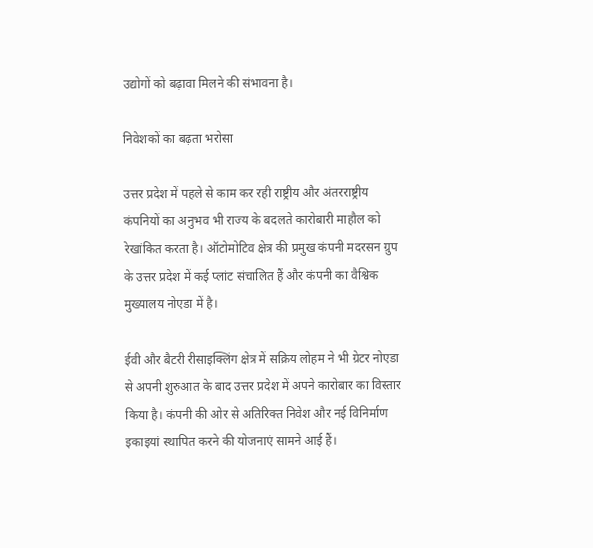उद्योगों को बढ़ावा मिलने की संभावना है।

निवेशकों का बढ़ता भरोसा

उत्तर प्रदेश में पहले से काम कर रही राष्ट्रीय और अंतरराष्ट्रीय कंपनियों का अनुभव भी राज्य के बदलते कारोबारी माहौल को रेखांकित करता है। ऑटोमोटिव क्षेत्र की प्रमुख कंपनी मदरसन ग्रुप के उत्तर प्रदेश में कई प्लांट संचालित हैं और कंपनी का वैश्विक मुख्यालय नोएडा में है।

ईवी और बैटरी रीसाइक्लिंग क्षेत्र में सक्रिय लोहम ने भी ग्रेटर नोएडा से अपनी शुरुआत के बाद उत्तर प्रदेश में अपने कारोबार का विस्तार किया है। कंपनी की ओर से अतिरिक्त निवेश और नई विनिर्माण इकाइयां स्थापित करने की योजनाएं सामने आई हैं।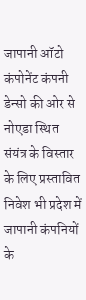जापानी ऑटो कंपोनेंट कंपनी डेन्सो की ओर से नोएडा स्थित संयंत्र के विस्तार के लिए प्रस्तावित निवेश भी प्रदेश में जापानी कंपनियों के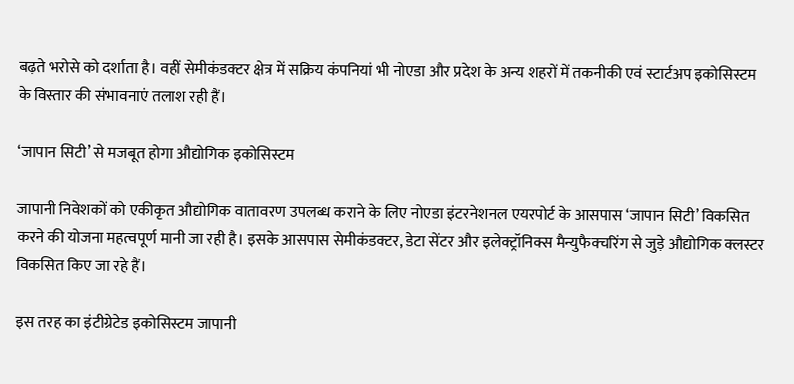बढ़ते भरोसे को दर्शाता है। वहीं सेमीकंडक्टर क्षेत्र में सक्रिय कंपनियां भी नोएडा और प्रदेश के अन्य शहरों में तकनीकी एवं स्टार्टअप इकोसिस्टम के विस्तार की संभावनाएं तलाश रही हैं।

‘जापान सिटी’ से मजबूत होगा औद्योगिक इकोसिस्टम

जापानी निवेशकों को एकीकृत औद्योगिक वातावरण उपलब्ध कराने के लिए नोएडा इंटरनेशनल एयरपोर्ट के आसपास ‘जापान सिटी’ विकसित करने की योजना महत्वपूर्ण मानी जा रही है। इसके आसपास सेमीकंडक्टर, डेटा सेंटर और इलेक्ट्रॉनिक्स मैन्युफैक्चरिंग से जुड़े औद्योगिक क्लस्टर विकसित किए जा रहे हैं।

इस तरह का इंटीग्रेटेड इकोसिस्टम जापानी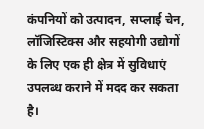कंपनियों को उत्पादन, सप्लाई चेन, लॉजिस्टिक्स और सहयोगी उद्योगों के लिए एक ही क्षेत्र में सुविधाएं उपलब्ध कराने में मदद कर सकता है।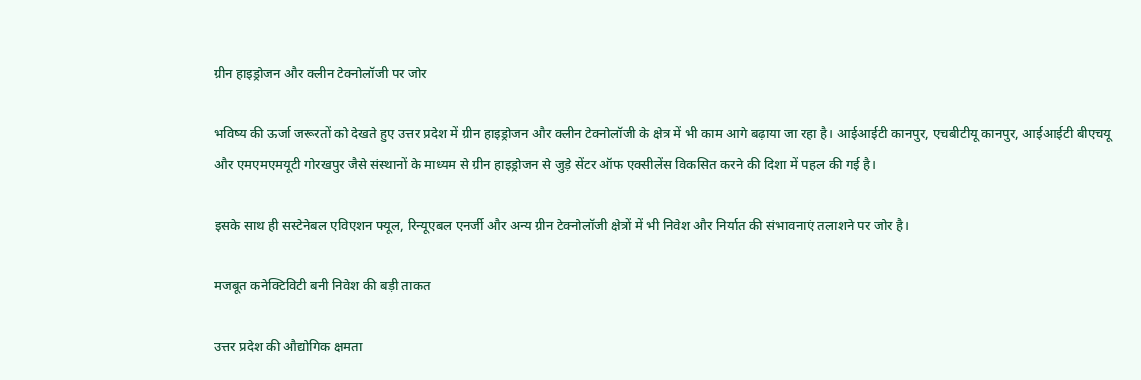ग्रीन हाइड्रोजन और क्लीन टेक्नोलॉजी पर जोर

भविष्य की ऊर्जा जरूरतों को देखते हुए उत्तर प्रदेश में ग्रीन हाइड्रोजन और क्लीन टेक्नोलॉजी के क्षेत्र में भी काम आगे बढ़ाया जा रहा है। आईआईटी कानपुर, एचबीटीयू कानपुर, आईआईटी बीएचयू और एमएमएमयूटी गोरखपुर जैसे संस्थानों के माध्यम से ग्रीन हाइड्रोजन से जुड़े सेंटर ऑफ एक्सीलेंस विकसित करने की दिशा में पहल की गई है।

इसके साथ ही सस्टेनेबल एविएशन फ्यूल, रिन्यूएबल एनर्जी और अन्य ग्रीन टेक्नोलॉजी क्षेत्रों में भी निवेश और निर्यात की संभावनाएं तलाशने पर जोर है।

मजबूत कनेक्टिविटी बनी निवेश की बड़ी ताकत

उत्तर प्रदेश की औद्योगिक क्षमता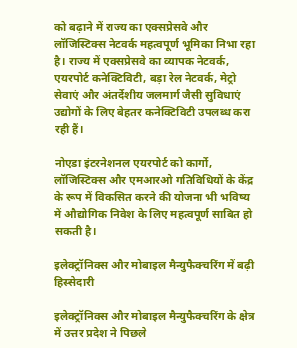को बढ़ाने में राज्य का एक्सप्रेसवे और लॉजिस्टिक्स नेटवर्क महत्वपूर्ण भूमिका निभा रहा है। राज्य में एक्सप्रेसवे का व्यापक नेटवर्क, एयरपोर्ट कनेक्टिविटी, बड़ा रेल नेटवर्क, मेट्रो सेवाएं और अंतर्देशीय जलमार्ग जैसी सुविधाएं उद्योगों के लिए बेहतर कनेक्टिविटी उपलब्ध करा रही हैं।

नोएडा इंटरनेशनल एयरपोर्ट को कार्गो, लॉजिस्टिक्स और एमआरओ गतिविधियों के केंद्र के रूप में विकसित करने की योजना भी भविष्य में औद्योगिक निवेश के लिए महत्वपूर्ण साबित हो सकती है।

इलेक्ट्रॉनिक्स और मोबाइल मैन्युफैक्चरिंग में बढ़ी हिस्सेदारी

इलेक्ट्रॉनिक्स और मोबाइल मैन्युफैक्चरिंग के क्षेत्र में उत्तर प्रदेश ने पिछले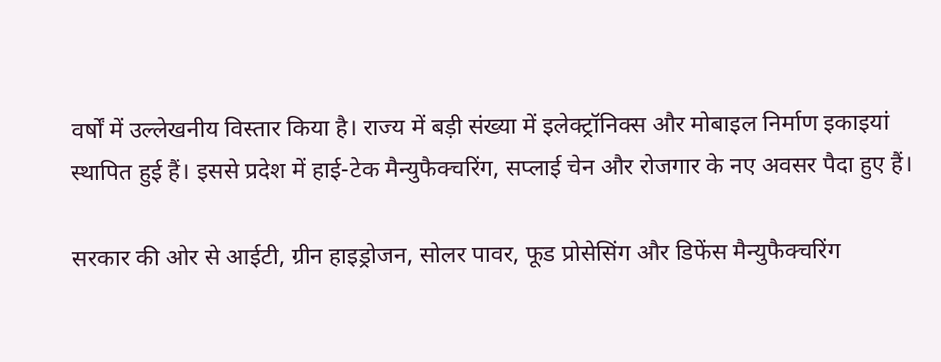वर्षों में उल्लेखनीय विस्तार किया है। राज्य में बड़ी संख्या में इलेक्ट्रॉनिक्स और मोबाइल निर्माण इकाइयां स्थापित हुई हैं। इससे प्रदेश में हाई-टेक मैन्युफैक्चरिंग, सप्लाई चेन और रोजगार के नए अवसर पैदा हुए हैं।

सरकार की ओर से आईटी, ग्रीन हाइड्रोजन, सोलर पावर, फूड प्रोसेसिंग और डिफेंस मैन्युफैक्चरिंग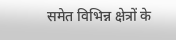समेत विभिन्न क्षेत्रों के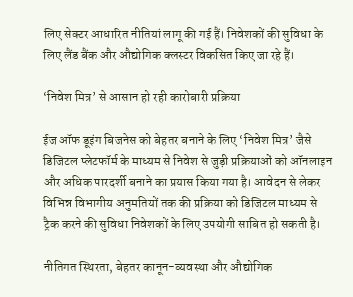लिए सेक्टर आधारित नीतियां लागू की गई हैं। निवेशकों की सुविधा के लिए लैंड बैंक और औद्योगिक क्लस्टर विकसित किए जा रहे हैं।

‘निवेश मित्र’ से आसान हो रही कारोबारी प्रक्रिया

ईज ऑफ डूइंग बिजनेस को बेहतर बनाने के लिए ‘निवेश मित्र’ जैसे डिजिटल प्लेटफॉर्म के माध्यम से निवेश से जुड़ी प्रक्रियाओं को ऑनलाइन और अधिक पारदर्शी बनाने का प्रयास किया गया है। आवेदन से लेकर विभिन्न विभागीय अनुमतियों तक की प्रक्रिया को डिजिटल माध्यम से ट्रैक करने की सुविधा निवेशकों के लिए उपयोगी साबित हो सकती है।

नीतिगत स्थिरता, बेहतर कानून-व्यवस्था और औद्योगिक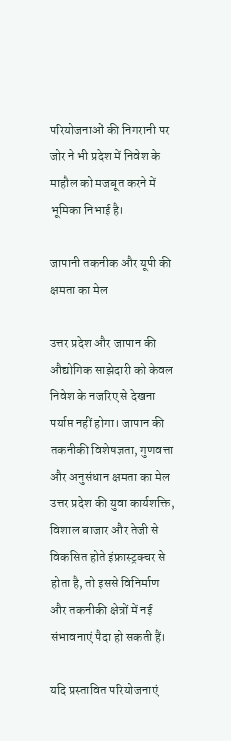परियोजनाओं की निगरानी पर जोर ने भी प्रदेश में निवेश के माहौल को मजबूत करने में भूमिका निभाई है।

जापानी तकनीक और यूपी की क्षमता का मेल

उत्तर प्रदेश और जापान की औद्योगिक साझेदारी को केवल निवेश के नजरिए से देखना पर्याप्त नहीं होगा। जापान की तकनीकी विशेषज्ञता, गुणवत्ता और अनुसंधान क्षमता का मेल उत्तर प्रदेश की युवा कार्यशक्ति, विशाल बाजार और तेजी से विकसित होते इंफ्रास्ट्रक्चर से होता है, तो इससे विनिर्माण और तकनीकी क्षेत्रों में नई संभावनाएं पैदा हो सकती हैं।

यदि प्रस्तावित परियोजनाएं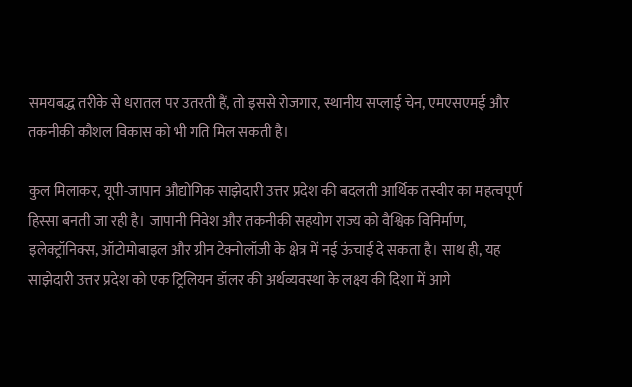समयबद्ध तरीके से धरातल पर उतरती हैं, तो इससे रोजगार, स्थानीय सप्लाई चेन, एमएसएमई और तकनीकी कौशल विकास को भी गति मिल सकती है।

कुल मिलाकर, यूपी-जापान औद्योगिक साझेदारी उत्तर प्रदेश की बदलती आर्थिक तस्वीर का महत्वपूर्ण हिस्सा बनती जा रही है। जापानी निवेश और तकनीकी सहयोग राज्य को वैश्विक विनिर्माण, इलेक्ट्रॉनिक्स, ऑटोमोबाइल और ग्रीन टेक्नोलॉजी के क्षेत्र में नई ऊंचाई दे सकता है। साथ ही, यह साझेदारी उत्तर प्रदेश को एक ट्रिलियन डॉलर की अर्थव्यवस्था के लक्ष्य की दिशा में आगे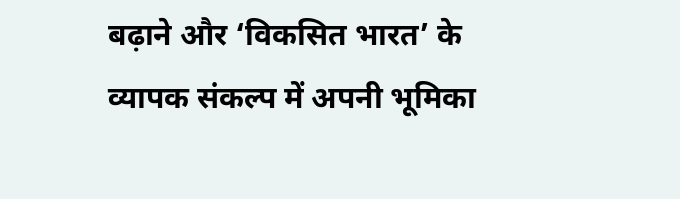बढ़ाने और ‘विकसित भारत’ के व्यापक संकल्प में अपनी भूमिका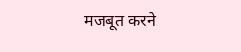मजबूत करने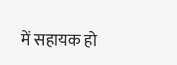में सहायक हो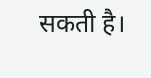सकती है।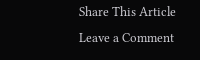Share This Article
Leave a Comment